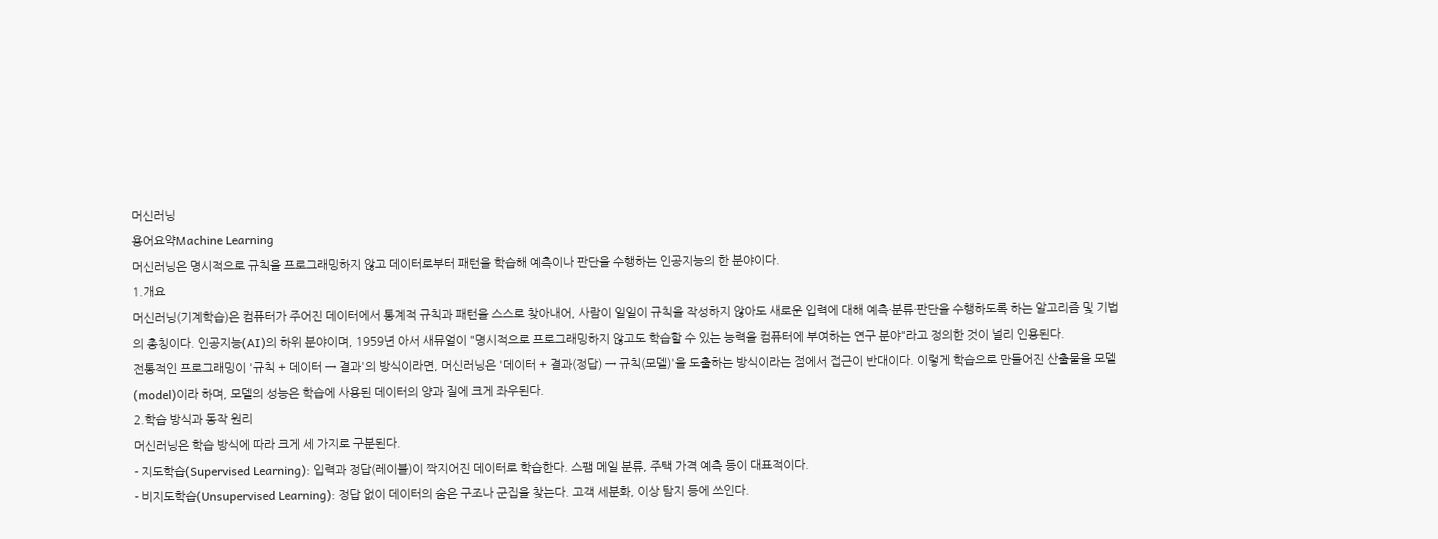머신러닝
용어요약Machine Learning
머신러닝은 명시적으로 규칙을 프로그래밍하지 않고 데이터로부터 패턴을 학습해 예측이나 판단을 수행하는 인공지능의 한 분야이다.
1.개요
머신러닝(기계학습)은 컴퓨터가 주어진 데이터에서 통계적 규칙과 패턴을 스스로 찾아내어, 사람이 일일이 규칙을 작성하지 않아도 새로운 입력에 대해 예측·분류·판단을 수행하도록 하는 알고리즘 및 기법의 총칭이다. 인공지능(AI)의 하위 분야이며, 1959년 아서 새뮤얼이 "명시적으로 프로그래밍하지 않고도 학습할 수 있는 능력을 컴퓨터에 부여하는 연구 분야"라고 정의한 것이 널리 인용된다.
전통적인 프로그래밍이 '규칙 + 데이터 → 결과'의 방식이라면, 머신러닝은 '데이터 + 결과(정답) → 규칙(모델)'을 도출하는 방식이라는 점에서 접근이 반대이다. 이렇게 학습으로 만들어진 산출물을 모델(model)이라 하며, 모델의 성능은 학습에 사용된 데이터의 양과 질에 크게 좌우된다.
2.학습 방식과 동작 원리
머신러닝은 학습 방식에 따라 크게 세 가지로 구분된다.
- 지도학습(Supervised Learning): 입력과 정답(레이블)이 짝지어진 데이터로 학습한다. 스팸 메일 분류, 주택 가격 예측 등이 대표적이다.
- 비지도학습(Unsupervised Learning): 정답 없이 데이터의 숨은 구조나 군집을 찾는다. 고객 세분화, 이상 탐지 등에 쓰인다.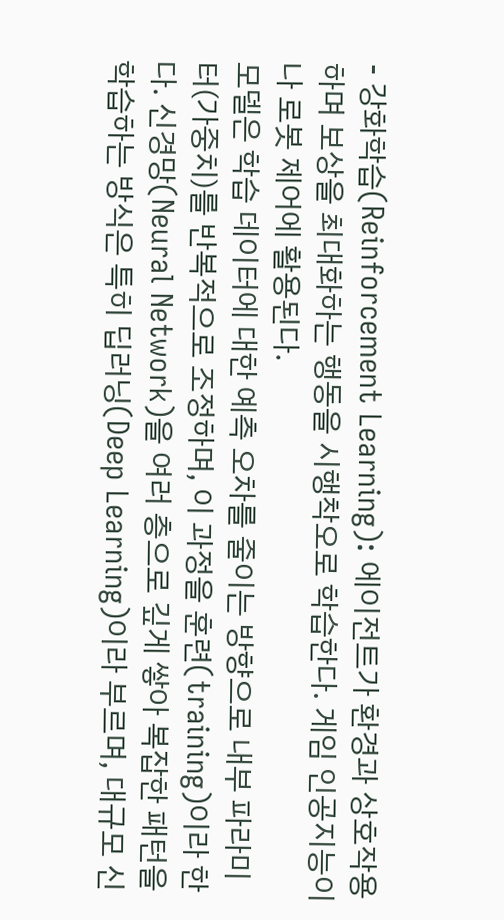- 강화학습(Reinforcement Learning): 에이전트가 환경과 상호작용하며 보상을 최대화하는 행동을 시행착오로 학습한다. 게임 인공지능이나 로봇 제어에 활용된다.
모델은 학습 데이터에 대한 예측 오차를 줄이는 방향으로 내부 파라미터(가중치)를 반복적으로 조정하며, 이 과정을 훈련(training)이라 한다. 신경망(Neural Network)을 여러 층으로 깊게 쌓아 복잡한 패턴을 학습하는 방식은 특히 딥러닝(Deep Learning)이라 부르며, 대규모 신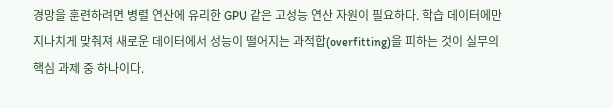경망을 훈련하려면 병렬 연산에 유리한 GPU 같은 고성능 연산 자원이 필요하다. 학습 데이터에만 지나치게 맞춰져 새로운 데이터에서 성능이 떨어지는 과적합(overfitting)을 피하는 것이 실무의 핵심 과제 중 하나이다.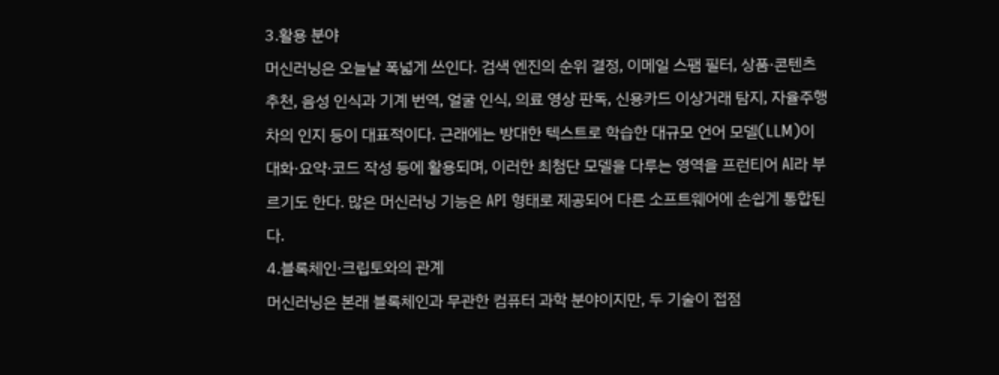3.활용 분야
머신러닝은 오늘날 폭넓게 쓰인다. 검색 엔진의 순위 결정, 이메일 스팸 필터, 상품·콘텐츠 추천, 음성 인식과 기계 번역, 얼굴 인식, 의료 영상 판독, 신용카드 이상거래 탐지, 자율주행차의 인지 등이 대표적이다. 근래에는 방대한 텍스트로 학습한 대규모 언어 모델(LLM)이 대화·요약·코드 작성 등에 활용되며, 이러한 최첨단 모델을 다루는 영역을 프런티어 AI라 부르기도 한다. 많은 머신러닝 기능은 API 형태로 제공되어 다른 소프트웨어에 손쉽게 통합된다.
4.블록체인·크립토와의 관계
머신러닝은 본래 블록체인과 무관한 컴퓨터 과학 분야이지만, 두 기술이 접점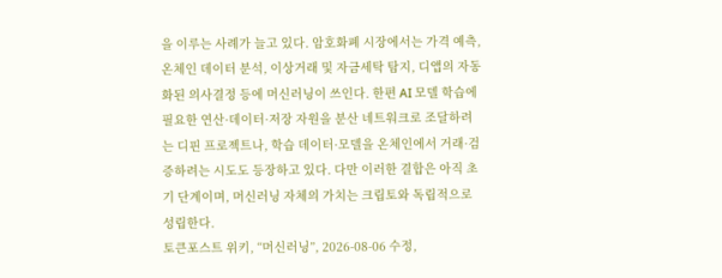을 이루는 사례가 늘고 있다. 암호화폐 시장에서는 가격 예측, 온체인 데이터 분석, 이상거래 및 자금세탁 탐지, 디앱의 자동화된 의사결정 등에 머신러닝이 쓰인다. 한편 AI 모델 학습에 필요한 연산·데이터·저장 자원을 분산 네트워크로 조달하려는 디핀 프로젝트나, 학습 데이터·모델을 온체인에서 거래·검증하려는 시도도 등장하고 있다. 다만 이러한 결합은 아직 초기 단계이며, 머신러닝 자체의 가치는 크립토와 독립적으로 성립한다.
토큰포스트 위키, “머신러닝”, 2026-08-06 수정,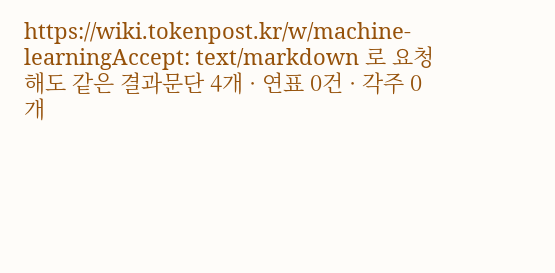https://wiki.tokenpost.kr/w/machine-learningAccept: text/markdown 로 요청해도 같은 결과문단 4개 · 연표 0건 · 각주 0개